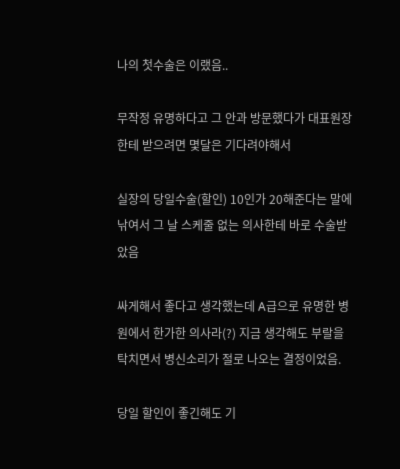나의 첫수술은 이랬음..

무작정 유명하다고 그 안과 방문했다가 대표원장한테 받으려면 몇달은 기다려야해서

실장의 당일수술(할인) 10인가 20해준다는 말에 낚여서 그 날 스케줄 없는 의사한테 바로 수술받았음

싸게해서 좋다고 생각했는데 A급으로 유명한 병원에서 한가한 의사라(?) 지금 생각해도 부랄을 탁치면서 병신소리가 절로 나오는 결정이었음.

당일 할인이 좋긴해도 기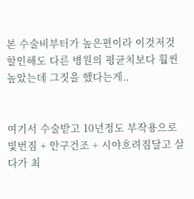본 수술비부터가 높은편이라 이것저것 할인해도 다른 병원의 평균치보다 훨씬 높았는데 그짓을 했다는게..


여기서 수술받고 10년정도 부작용으로 빛번짐 + 안구건조 + 시야흐려짐달고 살다가 최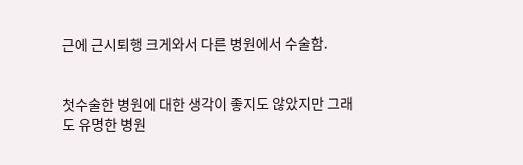근에 근시퇴행 크게와서 다른 병원에서 수술함.


첫수술한 병원에 대한 생각이 좋지도 않았지만 그래도 유명한 병원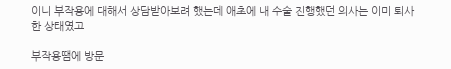이니 부작용에 대해서 상담받아보려 했는데 애초에 내 수술 진행했던 의사는 이미 퇴사한 상태였고

부작용땜에 방문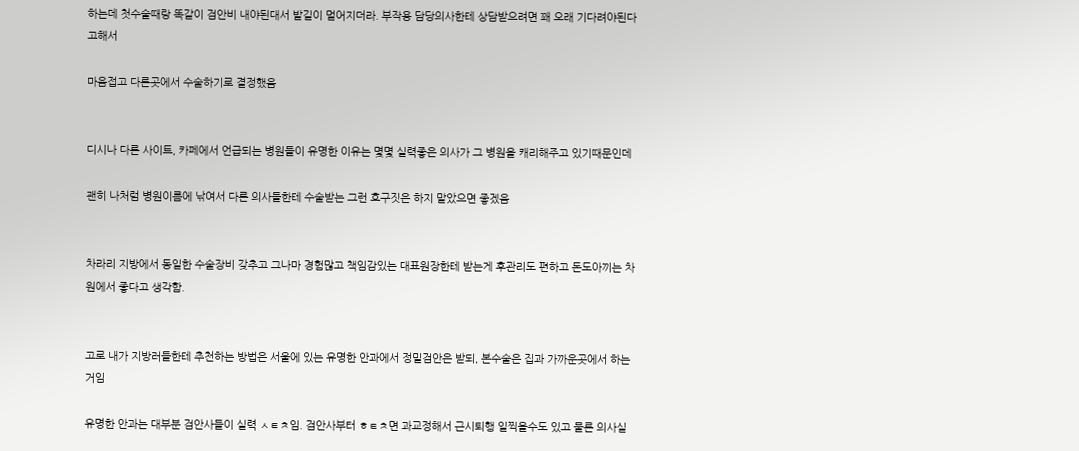하는데 첫수술때랑 똑같이 검안비 내야된대서 발길이 멀어지더라. 부작용 담당의사한테 상담받으려면 꽤 오래 기다려야된다고해서

마음접고 다른곳에서 수술하기로 결정했음


디시나 다른 사이트, 카페에서 언급되는 병원들이 유명한 이유는 몇몇 실력좋은 의사가 그 병원을 캐리해주고 있기때문인데

괜히 나처럼 병원이름에 낚여서 다른 의사들한테 수술받는 그런 호구짓은 하지 말았으면 좋겠음


차라리 지방에서 동일한 수술장비 갖추고 그나마 경험많고 책임감있는 대표원장한테 받는게 후관리도 편하고 돈도아끼는 차원에서 좋다고 생각함.


고로 내가 지방러들한테 추천하는 방법은 서울에 있는 유명한 안과에서 정밀검안은 받되, 본수술은 집과 가까운곳에서 하는거임

유명한 안과는 대부분 검안사들이 실력 ㅅㅌㅊ임. 검안사부터 ㅎㅌㅊ면 과교정해서 근시퇴행 일찍올수도 있고 물론 의사실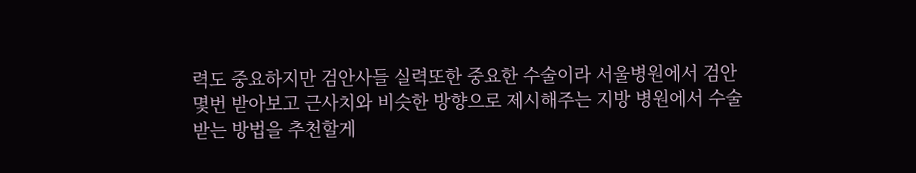력도 중요하지만 검안사들 실력또한 중요한 수술이라 서울병원에서 검안 몇번 받아보고 근사치와 비슷한 방향으로 제시해주는 지방 병원에서 수술받는 방법을 추천할게